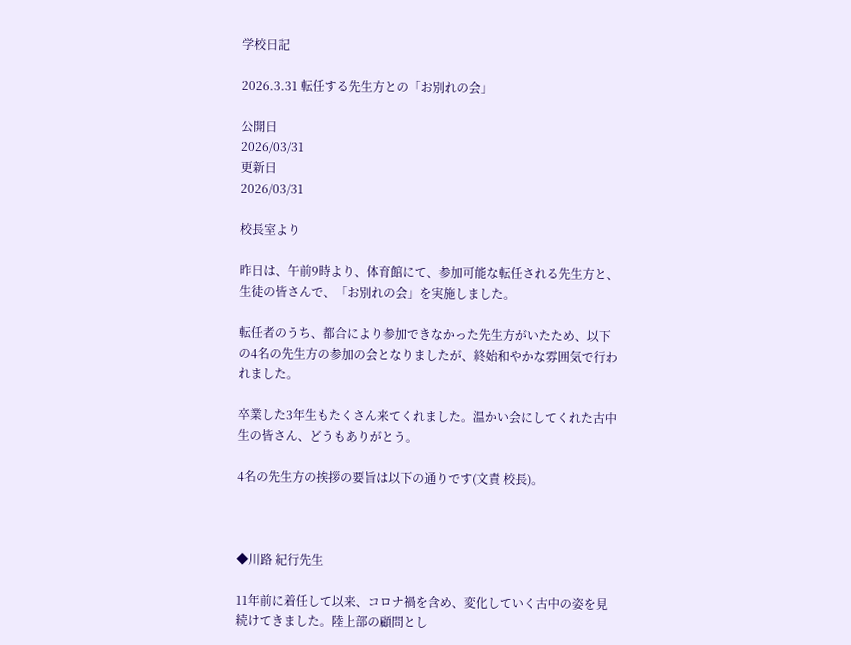学校日記

2026.3.31 転任する先生方との「お別れの会」

公開日
2026/03/31
更新日
2026/03/31

校長室より

昨日は、午前9時より、体育館にて、参加可能な転任される先生方と、生徒の皆さんで、「お別れの会」を実施しました。

転任者のうち、都合により参加できなかった先生方がいたため、以下の4名の先生方の参加の会となりましたが、終始和やかな雰囲気で行われました。

卒業した3年生もたくさん来てくれました。温かい会にしてくれた古中生の皆さん、どうもありがとう。

4名の先生方の挨拶の要旨は以下の通りです(文責 校長)。



◆川路 紀行先生

11年前に着任して以来、コロナ禍を含め、変化していく古中の姿を見続けてきました。陸上部の顧問とし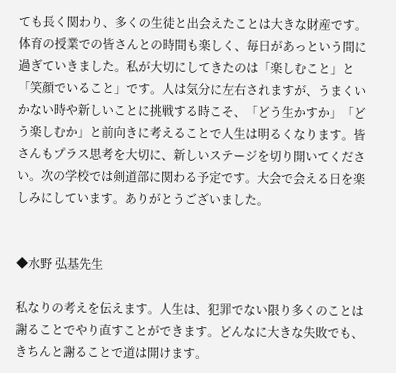ても長く関わり、多くの生徒と出会えたことは大きな財産です。体育の授業での皆さんとの時間も楽しく、毎日があっという間に過ぎていきました。私が大切にしてきたのは「楽しむこと」と「笑顔でいること」です。人は気分に左右されますが、うまくいかない時や新しいことに挑戦する時こそ、「どう生かすか」「どう楽しむか」と前向きに考えることで人生は明るくなります。皆さんもプラス思考を大切に、新しいステージを切り開いてください。次の学校では剣道部に関わる予定です。大会で会える日を楽しみにしています。ありがとうございました。


◆水野 弘基先生

私なりの考えを伝えます。人生は、犯罪でない限り多くのことは謝ることでやり直すことができます。どんなに大きな失敗でも、きちんと謝ることで道は開けます。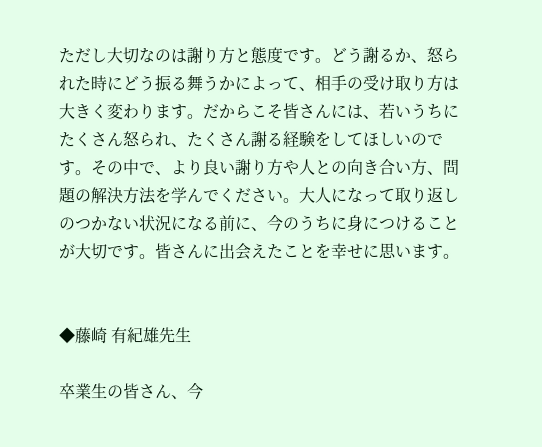ただし大切なのは謝り方と態度です。どう謝るか、怒られた時にどう振る舞うかによって、相手の受け取り方は大きく変わります。だからこそ皆さんには、若いうちにたくさん怒られ、たくさん謝る経験をしてほしいのです。その中で、より良い謝り方や人との向き合い方、問題の解決方法を学んでください。大人になって取り返しのつかない状況になる前に、今のうちに身につけることが大切です。皆さんに出会えたことを幸せに思います。


◆藤崎 有紀雄先生

卒業生の皆さん、今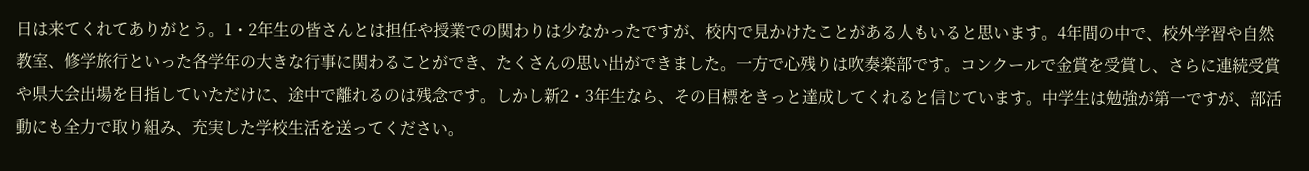日は来てくれてありがとう。1・2年生の皆さんとは担任や授業での関わりは少なかったですが、校内で見かけたことがある人もいると思います。4年間の中で、校外学習や自然教室、修学旅行といった各学年の大きな行事に関わることができ、たくさんの思い出ができました。一方で心残りは吹奏楽部です。コンクールで金賞を受賞し、さらに連続受賞や県大会出場を目指していただけに、途中で離れるのは残念です。しかし新2・3年生なら、その目標をきっと達成してくれると信じています。中学生は勉強が第一ですが、部活動にも全力で取り組み、充実した学校生活を送ってください。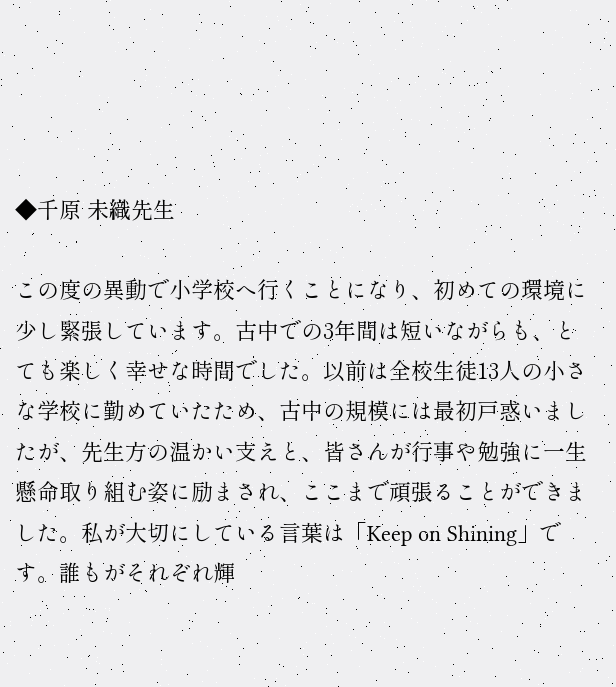◆千原 未織先生

この度の異動で小学校へ行くことになり、初めての環境に少し緊張しています。古中での3年間は短いながらも、とても楽しく幸せな時間でした。以前は全校生徒13人の小さな学校に勤めていたため、古中の規模には最初戸惑いましたが、先生方の温かい支えと、皆さんが行事や勉強に一生懸命取り組む姿に励まされ、ここまで頑張ることができました。私が大切にしている言葉は「Keep on Shining」です。誰もがそれぞれ輝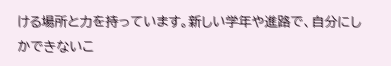ける場所と力を持っています。新しい学年や進路で、自分にしかできないこ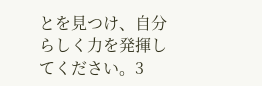とを見つけ、自分らしく力を発揮してください。3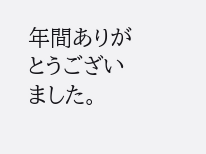年間ありがとうございました。